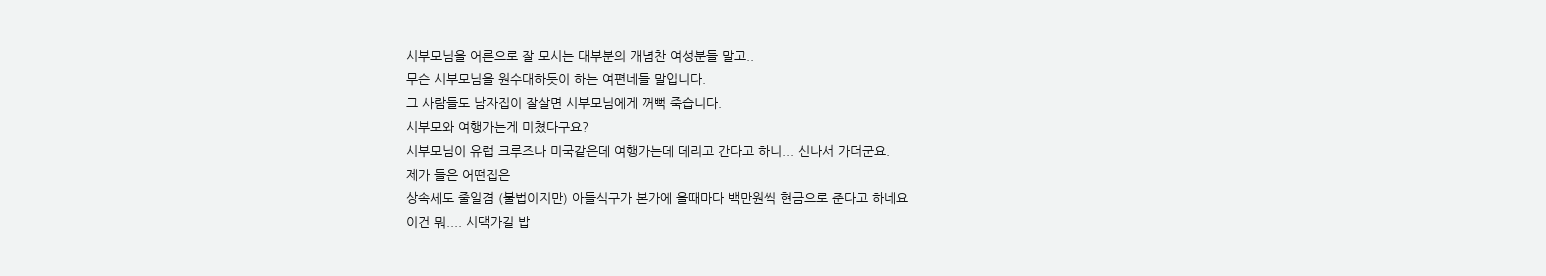시부모님을 어른으로 잘 모시는 대부분의 개념찬 여성분들 말고..
무슨 시부모님을 원수대하듯이 하는 여편네들 말입니다.
그 사람들도 남자집이 잘살면 시부모님에게 꺼뻑 죽습니다.
시부모와 여행가는게 미쳤다구요?
시부모님이 유럽 크루즈나 미국같은데 여행가는데 데리고 간다고 하니... 신나서 가더군요.
제가 들은 어떤집은
상속세도 줄일겸 (불법이지만) 아들식구가 본가에 올때마다 백만원씩 현금으로 준다고 하네요
이건 뭐.... 시댁가길 밥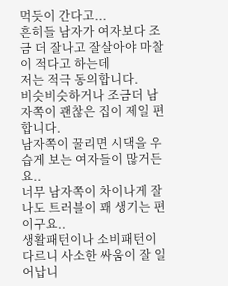먹듯이 간다고...
흔히들 남자가 여자보다 조금 더 잘나고 잘살아야 마찰이 적다고 하는데
저는 적극 동의합니다.
비슷비슷하거나 조금더 남자쪽이 괜찮은 집이 제일 편합니다.
남자쪽이 꿀리면 시댁을 우습게 보는 여자들이 많거든요..
너무 남자쪽이 차이나게 잘나도 트러블이 꽤 생기는 편이구요..
생활패턴이나 소비패턴이 다르니 사소한 싸움이 잘 일어납니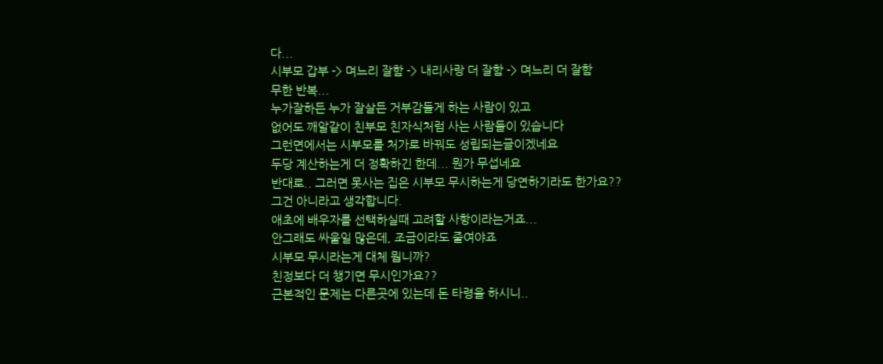다...
시부모 갑부 -> 며느리 잘함 -> 내리사랑 더 잘함 -> 며느리 더 잘함
무한 반복...
누가잘하든 누가 잘살든 거부감들게 하는 사람이 있고
없어도 깨알같이 친부모 친자식처럼 사는 사람들이 있습니다
그런면에서는 시부모를 처가로 바꿔도 성립되는글이겠네요
두당 계산하는게 더 정확하긴 한데... 뭔가 무섭네요
반대로.. 그러면 못사는 집은 시부모 무시하는게 당연하기라도 한가요??
그건 아니라고 생각합니다.
애초에 배우자를 선택하실때 고려할 사항이라는거죠...
안그래도 싸울일 많은데, 조금이라도 줄여야죠
시부모 무시라는게 대체 뭡니까?
친정보다 더 챙기면 무시인가요??
근본적인 문제는 다른곳에 있는데 돈 타령을 하시니..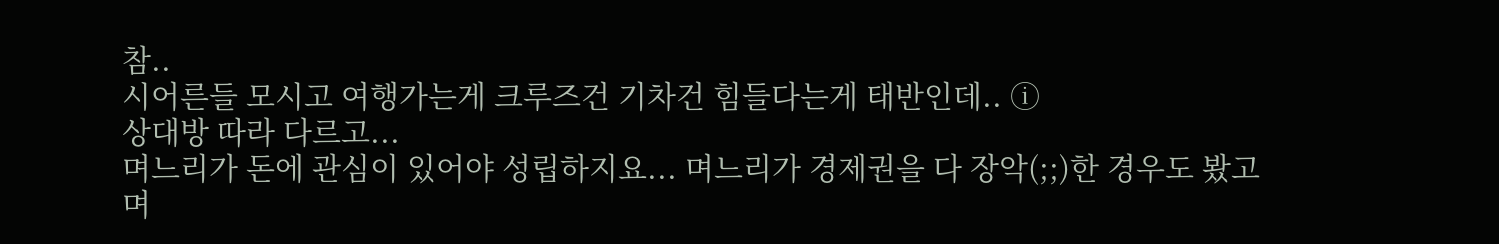참..
시어른들 모시고 여행가는게 크루즈건 기차건 힘들다는게 태반인데.. ⓘ
상대방 따라 다르고...
며느리가 돈에 관심이 있어야 성립하지요... 며느리가 경제권을 다 장악(;;)한 경우도 봤고
며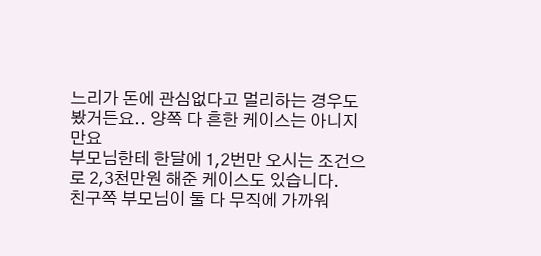느리가 돈에 관심없다고 멀리하는 경우도 봤거든요.. 양쪽 다 흔한 케이스는 아니지만요
부모님한테 한달에 1,2번만 오시는 조건으로 2,3천만원 해준 케이스도 있습니다.
친구쪽 부모님이 둘 다 무직에 가까워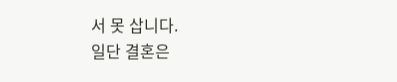서 못 삽니다.
일단 결혼은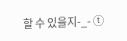할 수 있을지-_- ⓣ